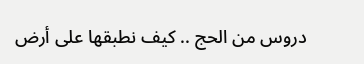دروس من الحج .. كيف نطبقها على أرض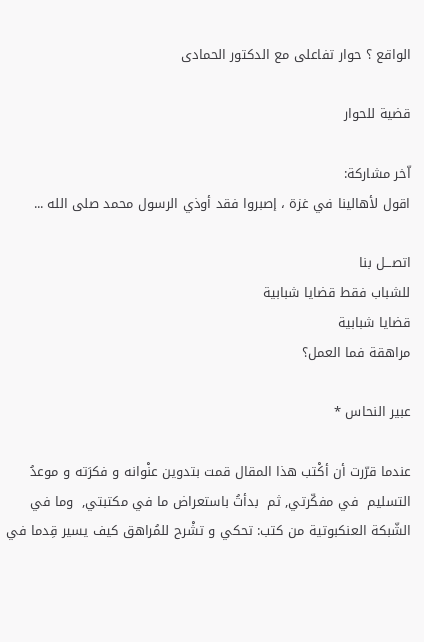الواقع ؟ حوار تفاعلى مع الدكتور الحمادى

قضية للحوار

اّخر مشاركة:
اقول لأهالينا في غزة ، إصبروا فقد أوذي الرسول محمد صلى الله ...

اتصـــل بنا
للشباب فقط قضايا شبابية
قضايا شبابية
مراهقة فما العمل؟

عبير النحاس *

عندما قرّرت أن أكْتب هذا المقال قمت بتدوين عنْوانه و فكرَته و موعدُ التسليم  في مفكّرتي, ثم  بدأتُ باستعراض ما في مكتبتي,  وما في  الشّبكة العنكبوتية من كتب: تحكي و تشْرح للمُراهق كيف يسير قِدما في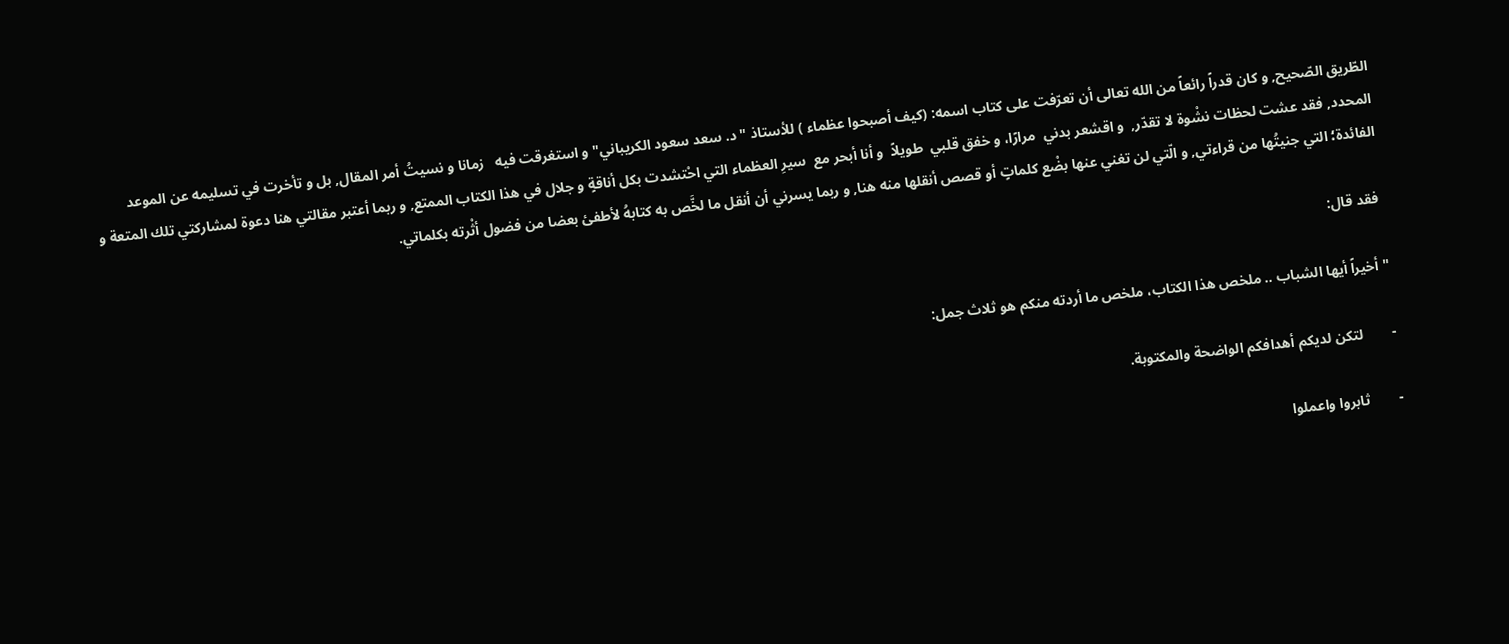الطّريق الصّحيح, و كان قدراً رائعاً من الله تعالى أن تعرّفت على كتاب اسمه: (كيف أصبحوا عظماء ) للأستاذ "د. سعد سعود الكريباني" و استغرقت فيه   زمانا و نسيتُ أمر المقال, بل و تأخرت في تسليمه عن الموعد المحدد, فقد عشت لحظات نشْوة لا تقدّر,  و اقشعر بدني  مرارًا، و خفق قلبي  طويلاً  و أنا أبحر مع  سيرِ العظماء التي احْتشدت بكل أناقةٍ و جلال في هذا الكتاب الممتع, و ربما أعتبر مقالتي هنا دعوة لمشاركتي تلك المتعة و الفائدة؛ التي جنيتُها من قراءتي, و الّتي لن تغني عنها بضْع كلماتٍ أو قصص أنقلها منه هنا, و ربما يسرني أن أنقل ما لخَّص به كتابهُ لأطفئ بعضا من فضول أثْرته بكلماتي.

 فقد قال:

" أخيراً أيها الشباب .. ملخص هذا الكتاب، ملخص ما أردته منكم هو ثلاث جمل:

-        لتكن لديكم أهدافكم الواضحة والمكتوبة.

-        ثابروا واعملوا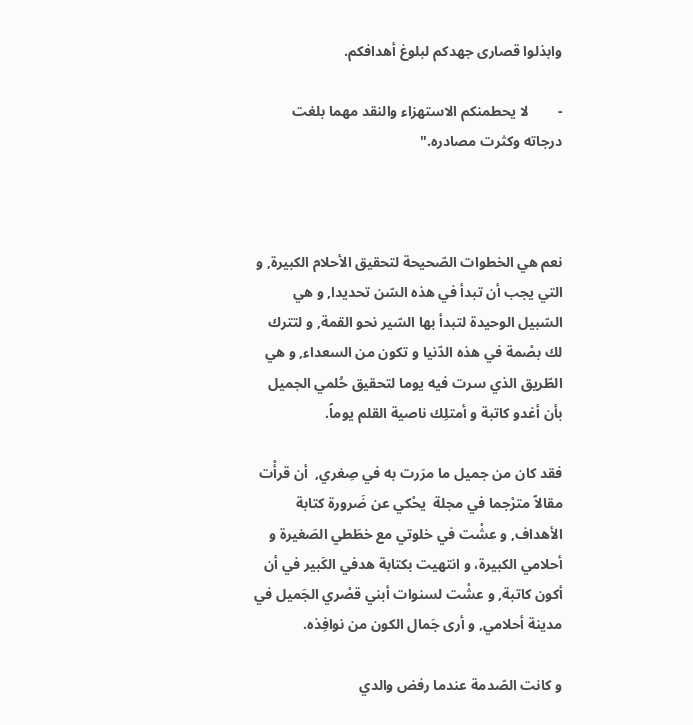وابذلوا قصارى جهدكم لبلوغ أهدافكم.

-        لا يحطمنكم الاستهزاء والنقد مهما بلغت درجاته وكثرت مصادره."



نعم هي الخطوات الصّحيحة لتحقيق الأحلام الكبيرة, و التي يجب أن تبدأ في هذه السّن تحديدا, و هي السّبيل الوحيدة لتبدأ بها السّير نحو القمة, و لتترك لك بصْمة في هذه الدّنيا و تكون من السعداء, و هي الطّريق الذي سرت فيه يوما لتحقيق حُلمي الجميل بأن أغدو كاتبة و أمتلِك ناصية القلم يوماً.

فقد كان من جميل ما مرَرت به في صِغري,  أن قرأْت مقالاً مترْجما في مجلة  يحْكي عن ضَرورة كتابة الأهداف, و عشْت في خلوتي مع خطَطي الصَغيرة و أحلامي الكبيرة، و انتهيت بكتابة هدفي الكَبير في أن أكون كاتبة, و عشْت لسنوات أبني قصْري الجَميل في مدينة أحلامي, و أرى جَمال الكون من نوافِذه.

و كانت الصّدمة عندما رفض والدي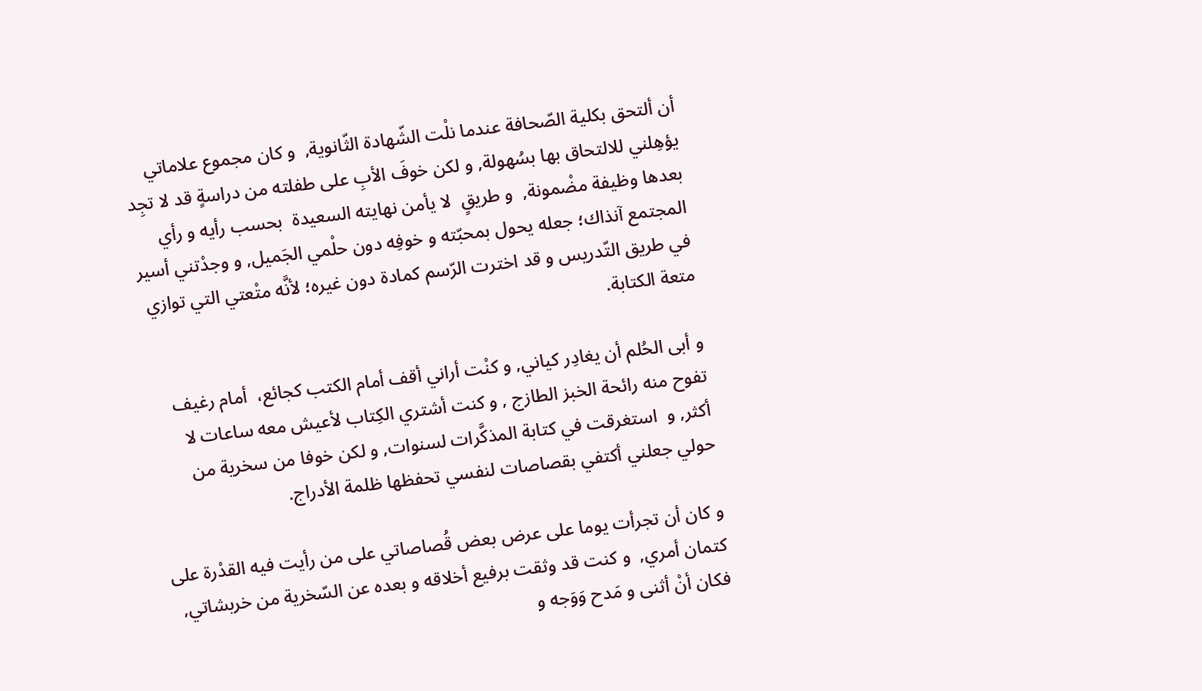أن ألتحق بكلية الصّحافة عندما نلْت الشّهادة الثّانوية,  و كان مجموع علاماتي يؤهِلني للالتحاق بها بسُهولة, و لكن خوفَ الأبِ على طفلته من دراسةٍ قد لا تجِد بعدها وظيفة مضْمونة,  و طريقٍ  لا يأمن نهايته السعيدة  بحسب رأيه و رأي المجتمع آنذاك؛ جعله يحول بمحبّته و خوفِه دون حلْمي الجَميل, و وجدْتني أسير في طريق التّدريس و قد اخترت الرّسم كمادة دون غيره؛ لأنَّه متْعتي التي توازي متعة الكتابة.

و أبى الحُلم أن يغادِر كياني, و كنْت أراني أقف أمام الكتب كجائع،  أمام رغيف تفوح منه رائحة الخبز الطازج , و كنت أشتري الكِتاب لأعيش معه ساعات لا أكثر, و  استغرقت في كتابة المذكَّرات لسنوات, و لكن خوفا من سخرية من حولي جعلني أكتفي بقصاصات لنفسي تحفظها ظلمة الأدراج.

و كان أن تجرأت يوما على عرض بعض قُصاصاتي على من رأيت فيه القدْرة على كتمان أمري,  و كنت قد وثقت برفيع أخلاقه و بعده عن السّخرية من خربشاتي, فكان أنْ أثنى و مَدح وَوَجه و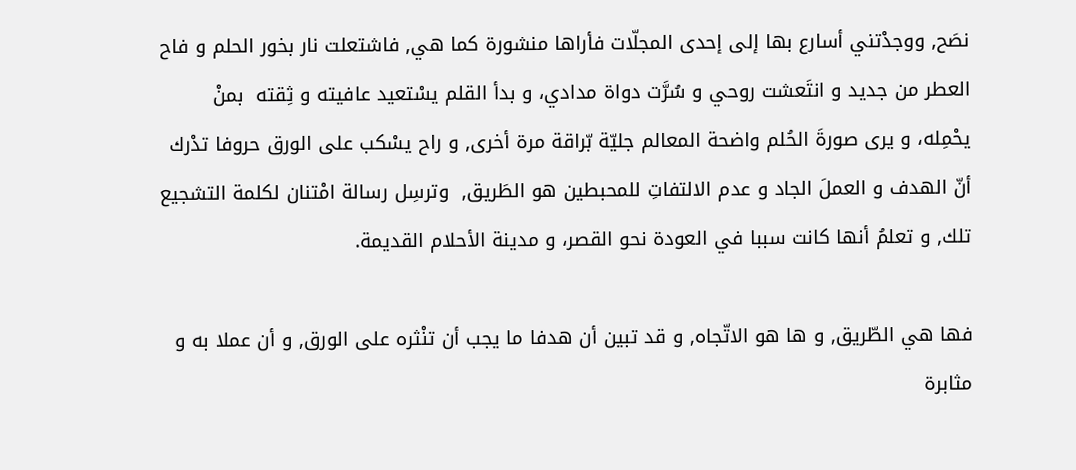نصَح, ووجدْتني أسارع بها إلى إحدى المجلّات فأراها منشورة كما هي, فاشتعلت نار بخور الحلم و فاح العطر من جديد و انتَعشت روحي و سُرَّت دواة مدادي، و بدأ القلم يسْتعيد عافيته و ثِقته  بمنْ يحْمِله، و يرى صورةَ الحُلم واضحة المعالم جليّة بّراقة مرة أخرى, و راح يسْكب على الورق حروفا تدْرك أنّ الهدف و العملَ الجاد و عدم الالتفاتِ للمحبطين هو الطَريق,  وترسِل رسالة امْتنان لكلمة التشجيع تلك, و تعلمُ أنها كانت سببا في العودة نحو القصر، و مدينة الأحلام القديمة.

فها هي الطّريق, و ها هو الاتّجاه, و قد تبين أن هدفا ما يجب أن تنْثره على الورق, و أن عملا به و مثابرة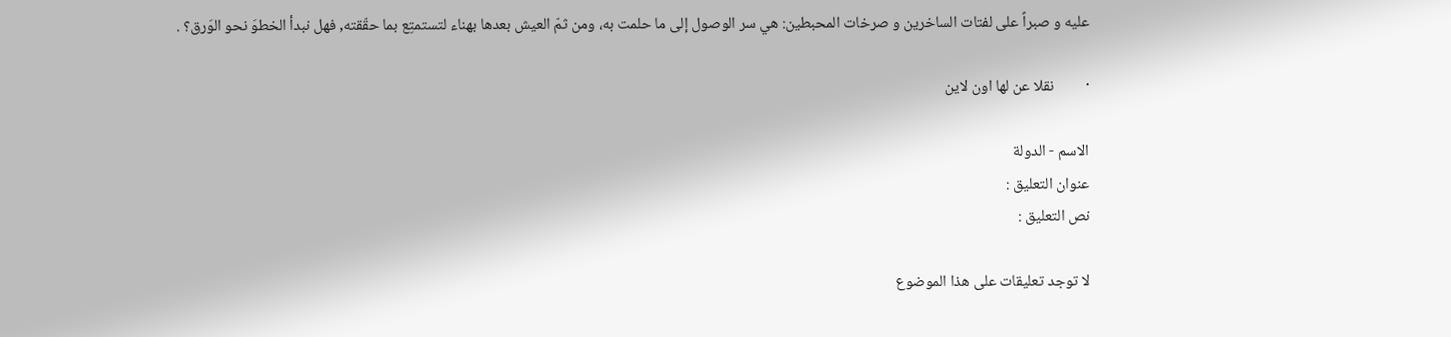عليه و صبراً على لفتات الساخرين و صرخات المحبطين: هي سر الوصول إلى ما حلمت به، ومن ثمّ العيش بعدها بهناء لتستمتِع بما حقّقته, فهل نبدأ الخطوَ نحو الوَرق؟ .

·         نقلا عن لها اون لاين

الاسم - الدولة
عنوان التعليق :
نص التعليق :

لا توجد تعليقات على هذا الموضوع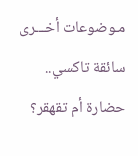مـوضوعات أخـــرى
سائقة تاكسي.. حضارة أم تقهقر؟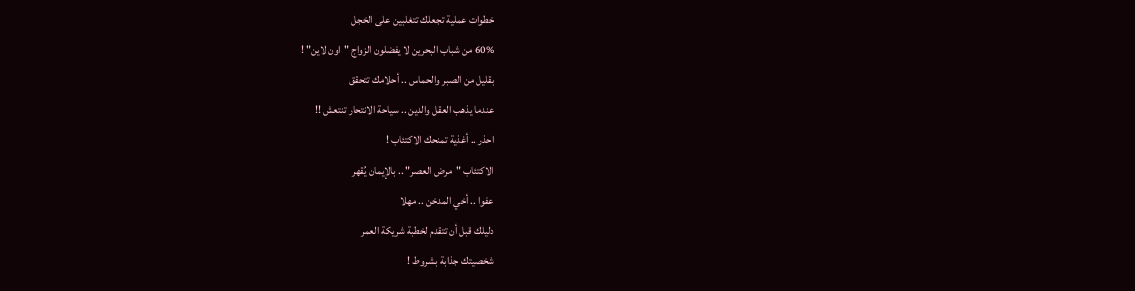خطوات عملية تجعلك تتغلبين على الخجل
60% من شباب البحرين لا يفضلون الزواج "اون لاين" !
بقليل من الصبر والحماس .. أحلامك تتحقق
عندما يذهب العقل والدين .. سياحة الانتحار تنتعش !!
احذر .. أغذية تمنحك الاكتئاب !
الاكتئاب "مرض العصر" .. بالإيمان يُقهر
عفوا .. أخي المدخن .. مهلا
دليلك قبل أن تتقدم لخطبة شريكة العمر
شخصيتك جذابة بشروط !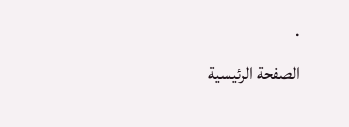.
الصفحة الرئيسية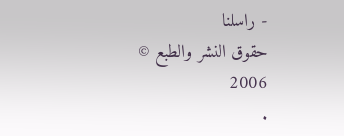- راسلنا
حقوق النشر والطبع © 2006
.